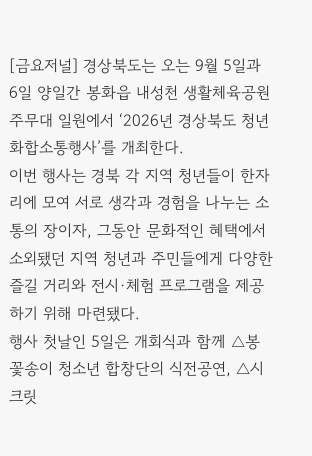[금요저널] 경상북도는 오는 9월 5일과 6일 양일간 봉화읍 내성천 생활체육공원 주무대 일원에서 ‘2026년 경상북도 청년 화합소통행사’를 개최한다.
이번 행사는 경북 각 지역 청년들이 한자리에 모여 서로 생각과 경험을 나누는 소통의 장이자, 그동안 문화적인 혜택에서 소외됐던 지역 청년과 주민들에게 다양한 즐길 거리와 전시·체험 프로그램을 제공하기 위해 마련됐다.
행사 첫날인 5일은 개회식과 함께 △봉꽃송이 청소년 합창단의 식전공연, △시크릿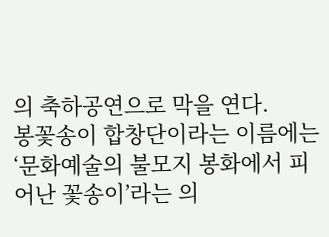의 축하공연으로 막을 연다.
봉꽃송이 합창단이라는 이름에는 ‘문화예술의 불모지 봉화에서 피어난 꽃송이’라는 의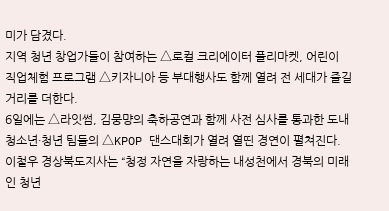미가 담겼다.
지역 청년 창업가들이 참여하는 △로컬 크리에이터 플리마켓, 어린이 직업체험 프로그램 △키자니아 등 부대행사도 함께 열려 전 세대가 즐길 거리를 더한다.
6일에는 △라잇썸, 김뭉먕의 축하공연과 함께 사전 심사를 통과한 도내 청소년·청년 팀들의 △KPOP 댄스대회가 열려 열띤 경연이 펼쳐진다.
이철우 경상북도지사는 “청정 자연을 자랑하는 내성천에서 경북의 미래인 청년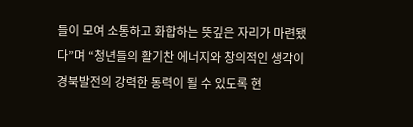들이 모여 소통하고 화합하는 뜻깊은 자리가 마련됐다”며 “청년들의 활기찬 에너지와 창의적인 생각이 경북발전의 강력한 동력이 될 수 있도록 현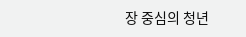장 중심의 청년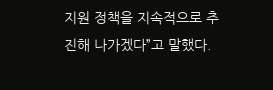지원 정책을 지속적으로 추진해 나가겠다”고 말했다.